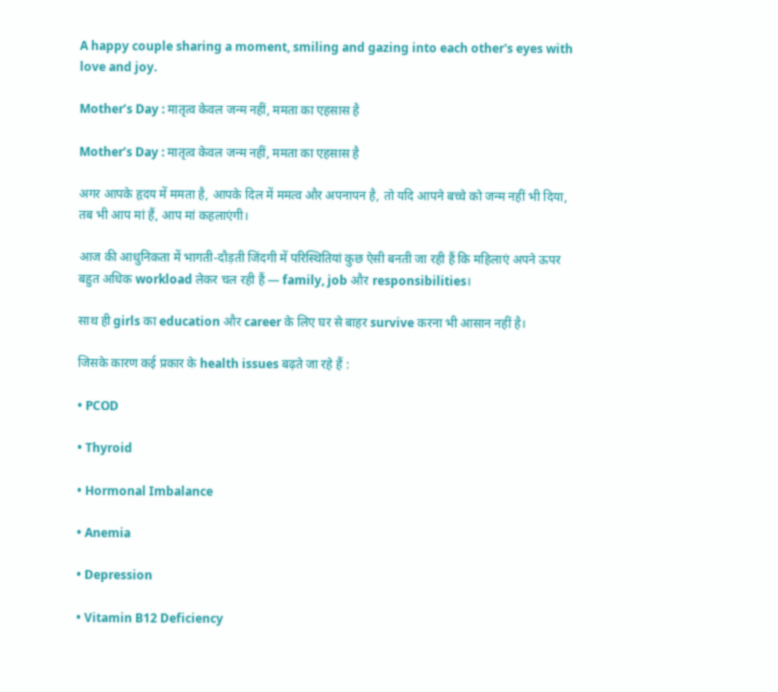A happy couple sharing a moment, smiling and gazing into each other's eyes with love and joy.

Mother’s Day : मातृत्व केवल जन्म नहीं, ममता का एहसास है

Mother’s Day : मातृत्व केवल जन्म नहीं, ममता का एहसास है

अगर आपके हृदय में ममता है, आपके दिल में ममत्व और अपनापन है, तो यदि आपने बच्चे को जन्म नहीं भी दिया, तब भी आप मां हैं, आप मां कहलाएंगी।

आज की आधुनिकता में भागती-दौड़ती जिंदगी में परिस्थितियां कुछ ऐसी बनती जा रही हैं कि महिलाएं अपने ऊपर बहुत अधिक workload लेकर चल रही हैं — family, job और responsibilities।

साथ ही girls का education और career के लिए घर से बाहर survive करना भी आसान नहीं है।

जिसके कारण कई प्रकार के health issues बढ़ते जा रहे हैं :

• PCOD

• Thyroid

• Hormonal Imbalance

• Anemia

• Depression

• Vitamin B12 Deficiency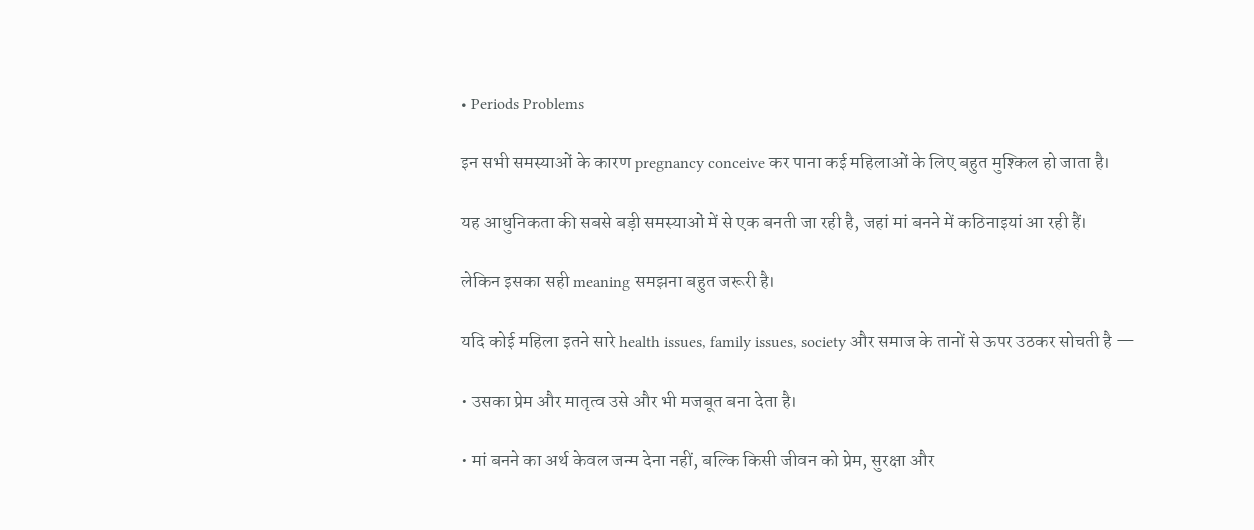• Periods Problems

इन सभी समस्याओं के कारण pregnancy conceive कर पाना कई महिलाओं के लिए बहुत मुश्किल हो जाता है।

यह आधुनिकता की सबसे बड़ी समस्याओं में से एक बनती जा रही है, जहां मां बनने में कठिनाइयां आ रही हैं।

लेकिन इसका सही meaning समझना बहुत जरूरी है।

यदि कोई महिला इतने सारे health issues, family issues, society और समाज के तानों से ऊपर उठकर सोचती है —

• उसका प्रेम और मातृत्व उसे और भी मजबूत बना देता है।

• मां बनने का अर्थ केवल जन्म देना नहीं, बल्कि किसी जीवन को प्रेम, सुरक्षा और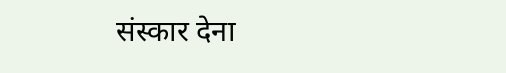संस्कार देना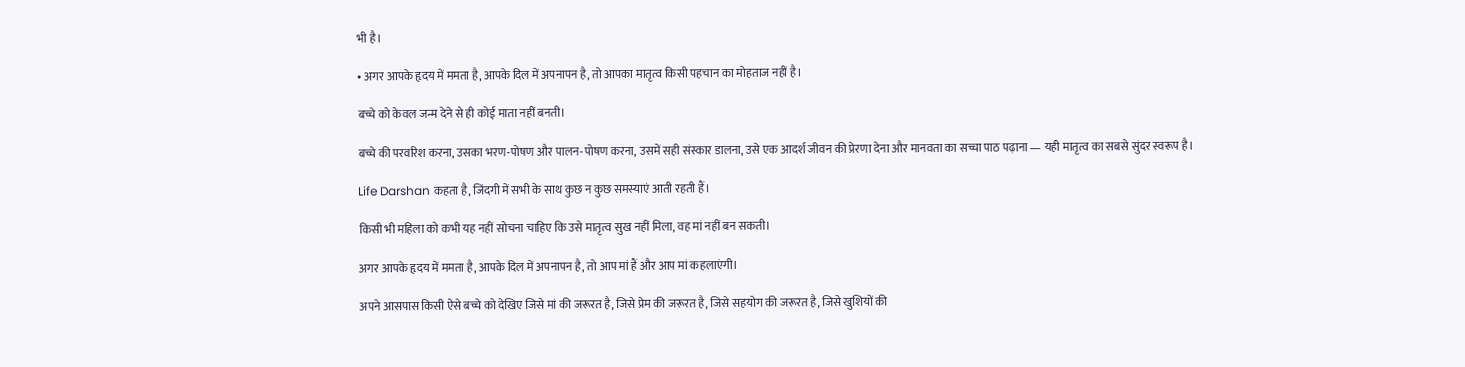भी है।

• अगर आपके हृदय में ममता है, आपके दिल में अपनापन है, तो आपका मातृत्व किसी पहचान का मोहताज नहीं है।

बच्चे को केवल जन्म देने से ही कोई माता नहीं बनती।

बच्चे की परवरिश करना, उसका भरण-पोषण और पालन-पोषण करना, उसमें सही संस्कार डालना, उसे एक आदर्श जीवन की प्रेरणा देना और मानवता का सच्चा पाठ पढ़ाना — यही मातृत्व का सबसे सुंदर स्वरूप है।

Life Darshan कहता है, जिंदगी में सभी के साथ कुछ न कुछ समस्याएं आती रहती हैं।

किसी भी महिला को कभी यह नहीं सोचना चाहिए कि उसे मातृत्व सुख नहीं मिला, वह मां नहीं बन सकती।

अगर आपके हृदय में ममता है, आपके दिल में अपनापन है, तो आप मां हैं और आप मां कहलाएंगी।

अपने आसपास किसी ऐसे बच्चे को देखिए जिसे मां की जरूरत है, जिसे प्रेम की जरूरत है, जिसे सहयोग की जरूरत है, जिसे खुशियों की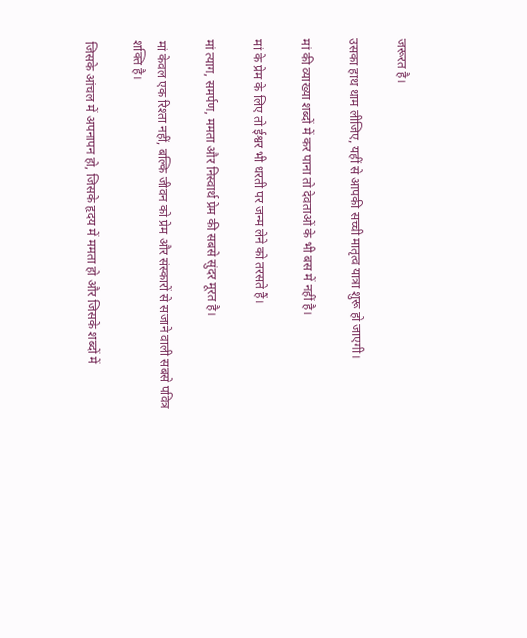जरूरत है।

उसका हाथ थाम लीजिए, यहीं से आपकी सच्ची मातृत्व यात्रा शुरू हो जाएगी।

मां की व्याख्या शब्दों में कर पाना तो देवताओं के भी बस में नहीं है।

मां के प्रेम के लिए तो ईश्वर भी धरती पर जन्म लेने को तरसते हैं।

मां त्याग, समर्पण, ममता और निस्वार्थ प्रेम की सबसे सुंदर मूरत है।

मां केवल एक रिश्ता नहीं, बल्कि जीवन को प्रेम और संस्कारों से सजाने वाली सबसे पवित्र शक्ति है।

जिसके आंचल में अपनापन हो, जिसके हृदय में ममता हो और जिसके शब्दों में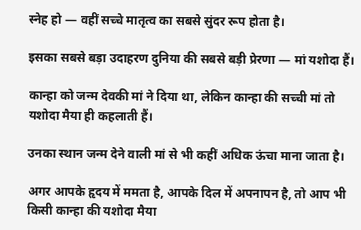स्नेह हो — वहीं सच्चे मातृत्व का सबसे सुंदर रूप होता है।

इसका सबसे बड़ा उदाहरण दुनिया की सबसे बड़ी प्रेरणा — मां यशोदा हैं।

कान्हा को जन्म देवकी मां ने दिया था, लेकिन कान्हा की सच्ची मां तो यशोदा मैया ही कहलाती हैं।

उनका स्थान जन्म देने वाली मां से भी कहीं अधिक ऊंचा माना जाता है।

अगर आपके हृदय में ममता है, आपके दिल में अपनापन है, तो आप भी किसी कान्हा की यशोदा मैया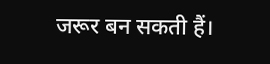जरूर बन सकती हैं।